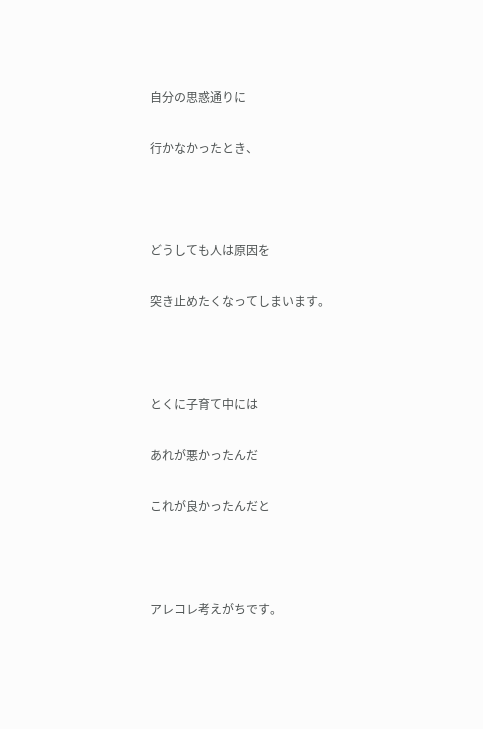自分の思惑通りに

行かなかったとき、



どうしても人は原因を

突き止めたくなってしまいます。



とくに子育て中には

あれが悪かったんだ

これが良かったんだと



アレコレ考えがちです。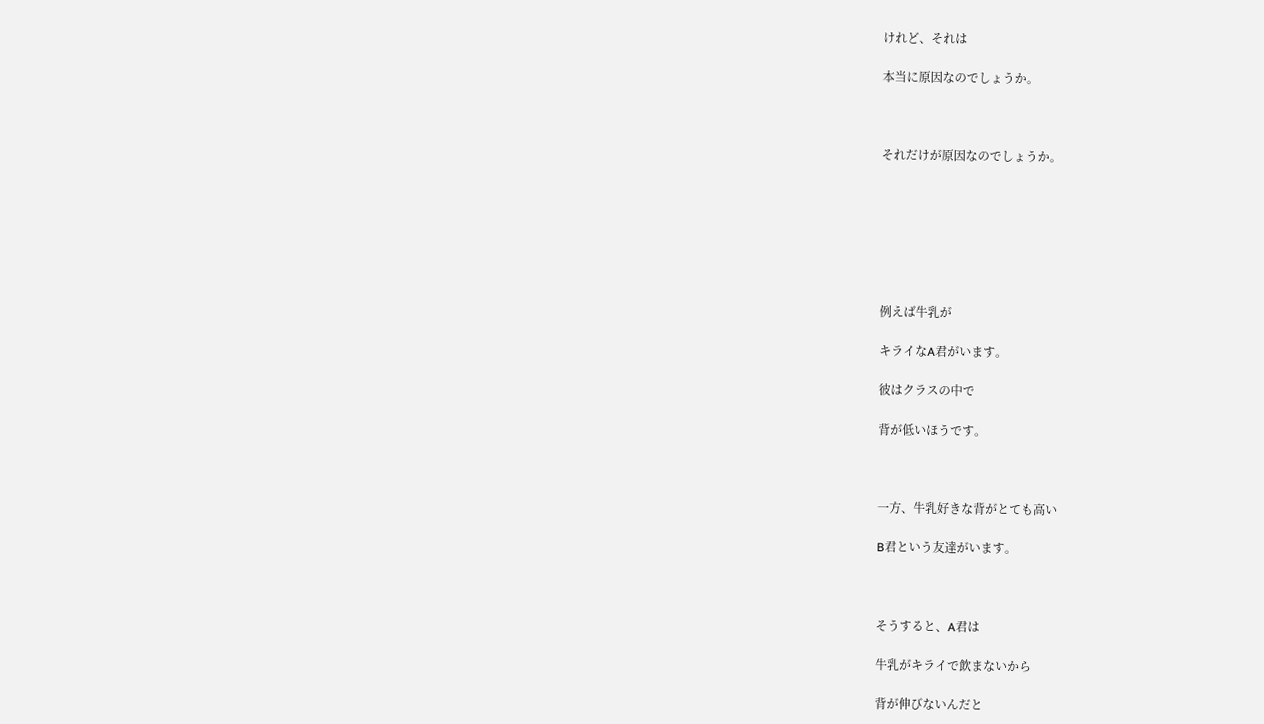けれど、それは

本当に原因なのでしょうか。



それだけが原因なのでしょうか。







例えば牛乳が

キライなA君がいます。

彼はクラスの中で

背が低いほうです。



一方、牛乳好きな背がとても高い

B君という友達がいます。



そうすると、A君は

牛乳がキライで飲まないから

背が伸びないんだと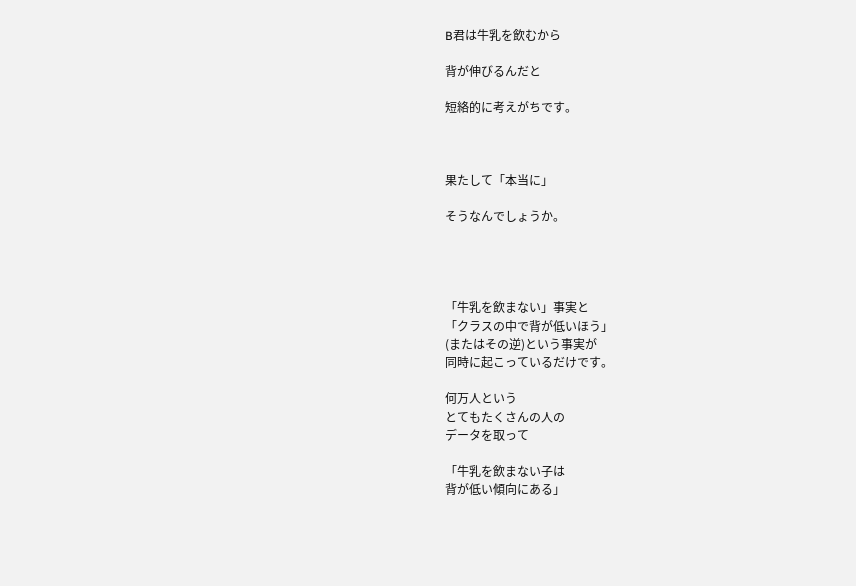B君は牛乳を飲むから

背が伸びるんだと

短絡的に考えがちです。



果たして「本当に」

そうなんでしょうか。




「牛乳を飲まない」事実と
「クラスの中で背が低いほう」
(またはその逆)という事実が
同時に起こっているだけです。

何万人という
とてもたくさんの人の
データを取って

「牛乳を飲まない子は
背が低い傾向にある」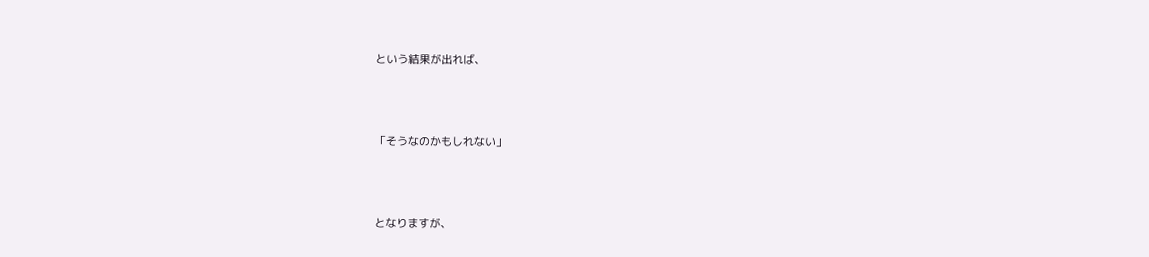という結果が出れば、



「そうなのかもしれない」



となりますが、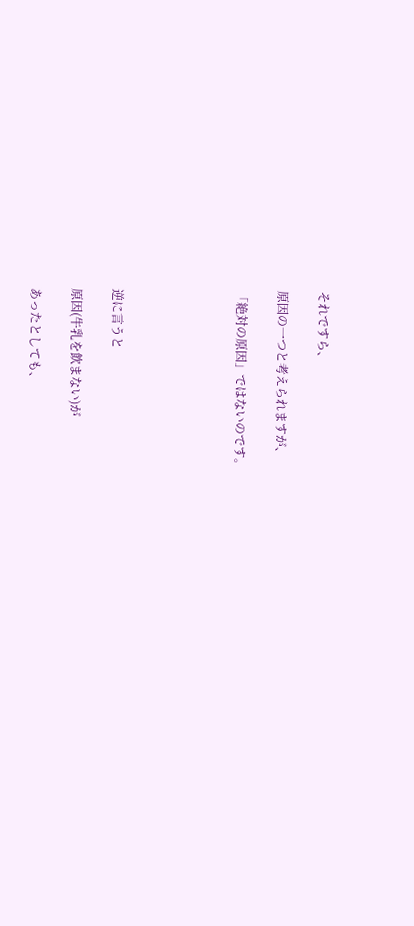それですら、

原因の一つと考えられますが、

「絶対の原因」ではないのです。





逆に言うと

原因(牛乳を飲まない)が

あったとしても、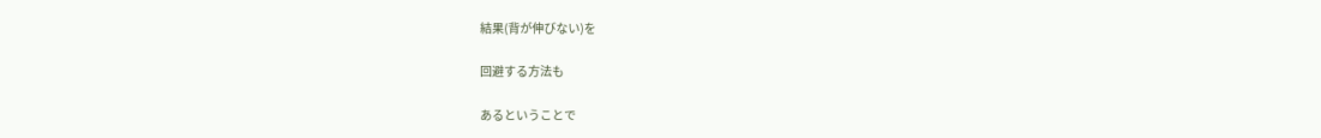結果(背が伸びない)を

回避する方法も

あるということで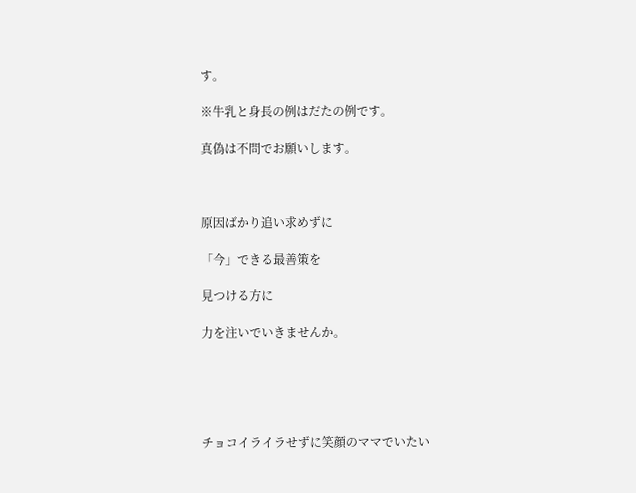す。

※牛乳と身長の例はだたの例です。

真偽は不問でお願いします。



原因ばかり追い求めずに

「今」できる最善策を

見つける方に

力を注いでいきませんか。





チョコイライラせずに笑顔のママでいたい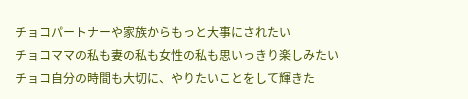チョコパートナーや家族からもっと大事にされたい
チョコママの私も妻の私も女性の私も思いっきり楽しみたい
チョコ自分の時間も大切に、やりたいことをして輝きた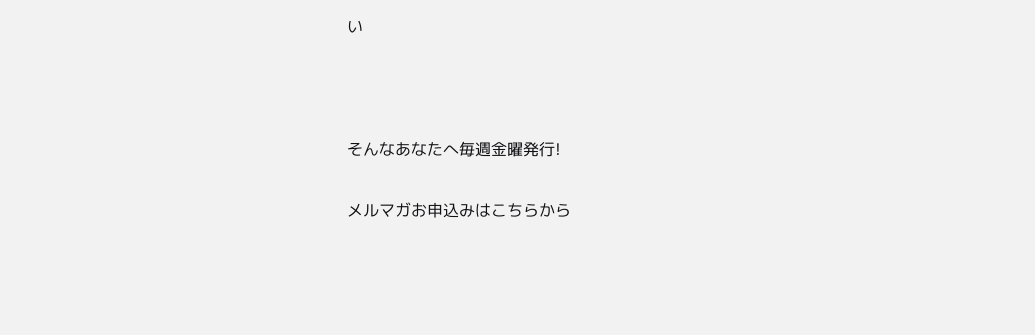い



そんなあなたへ毎週金曜発行!

メルマガお申込みはこちらから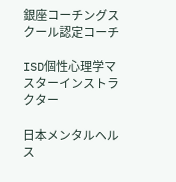銀座コーチングスクール認定コーチ

ISD個性心理学マスターインストラクター

日本メンタルヘルス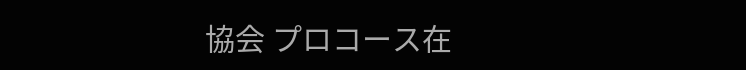協会 プロコース在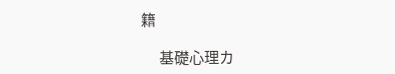籍

      基礎心理カ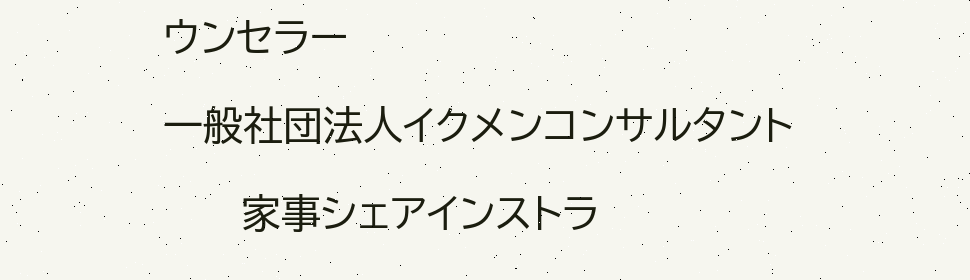ウンセラー

一般社団法人イクメンコンサルタント

      家事シェアインストラ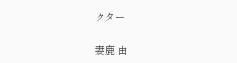クター

妻鹿 由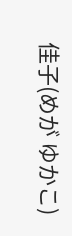佳子(めが ゆかこ)